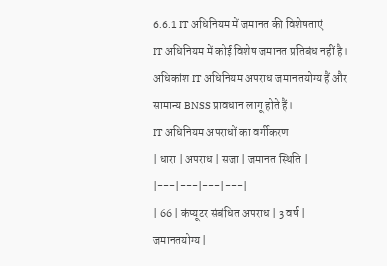6.6.1 IT अधिनियम में जमानत की विशेषताएं
IT अधिनियम में कोई विशेष जमानत प्रतिबंध नहीं है। अधिकांश IT अधिनियम अपराध जमानतयोग्य हैं और सामान्य BNSS प्रावधान लागू होते हैं।
IT अधिनियम अपराधों का वर्गीकरण
| धारा | अपराध | सजा | जमानत स्थिति |
|---|---|---|---|
| 66 | कंप्यूटर संबंधित अपराध | 3 वर्ष | जमानतयोग्य |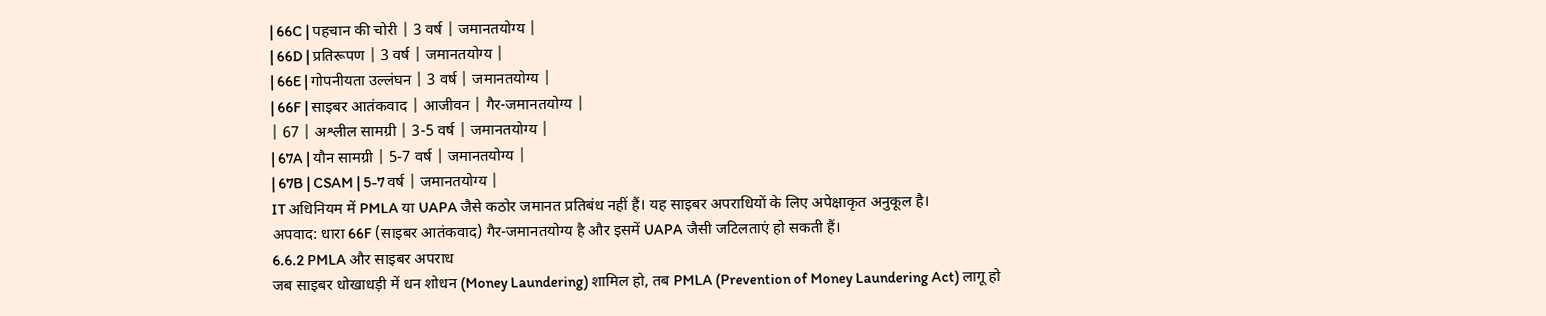| 66C | पहचान की चोरी | 3 वर्ष | जमानतयोग्य |
| 66D | प्रतिरूपण | 3 वर्ष | जमानतयोग्य |
| 66E | गोपनीयता उल्लंघन | 3 वर्ष | जमानतयोग्य |
| 66F | साइबर आतंकवाद | आजीवन | गैर-जमानतयोग्य |
| 67 | अश्लील सामग्री | 3-5 वर्ष | जमानतयोग्य |
| 67A | यौन सामग्री | 5-7 वर्ष | जमानतयोग्य |
| 67B | CSAM | 5-7 वर्ष | जमानतयोग्य |
IT अधिनियम में PMLA या UAPA जैसे कठोर जमानत प्रतिबंध नहीं हैं। यह साइबर अपराधियों के लिए अपेक्षाकृत अनुकूल है।
अपवाद: धारा 66F (साइबर आतंकवाद) गैर-जमानतयोग्य है और इसमें UAPA जैसी जटिलताएं हो सकती हैं।
6.6.2 PMLA और साइबर अपराध
जब साइबर धोखाधड़ी में धन शोधन (Money Laundering) शामिल हो, तब PMLA (Prevention of Money Laundering Act) लागू हो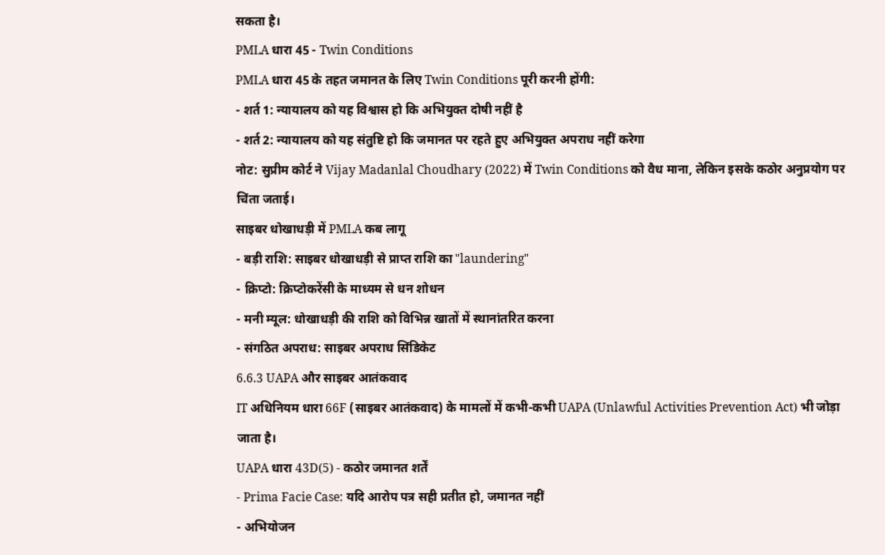सकता है।
PMLA धारा 45 - Twin Conditions
PMLA धारा 45 के तहत जमानत के लिए Twin Conditions पूरी करनी होंगी:
- शर्त 1: न्यायालय को यह विश्वास हो कि अभियुक्त दोषी नहीं है
- शर्त 2: न्यायालय को यह संतुष्टि हो कि जमानत पर रहते हुए अभियुक्त अपराध नहीं करेगा
नोट: सुप्रीम कोर्ट ने Vijay Madanlal Choudhary (2022) में Twin Conditions को वैध माना, लेकिन इसके कठोर अनुप्रयोग पर चिंता जताई।
साइबर धोखाधड़ी में PMLA कब लागू
- बड़ी राशि: साइबर धोखाधड़ी से प्राप्त राशि का "laundering"
- क्रिप्टो: क्रिप्टोकरेंसी के माध्यम से धन शोधन
- मनी म्यूल: धोखाधड़ी की राशि को विभिन्न खातों में स्थानांतरित करना
- संगठित अपराध: साइबर अपराध सिंडिकेट
6.6.3 UAPA और साइबर आतंकवाद
IT अधिनियम धारा 66F (साइबर आतंकवाद) के मामलों में कभी-कभी UAPA (Unlawful Activities Prevention Act) भी जोड़ा जाता है।
UAPA धारा 43D(5) - कठोर जमानत शर्तें
- Prima Facie Case: यदि आरोप पत्र सही प्रतीत हो, जमानत नहीं
- अभियोजन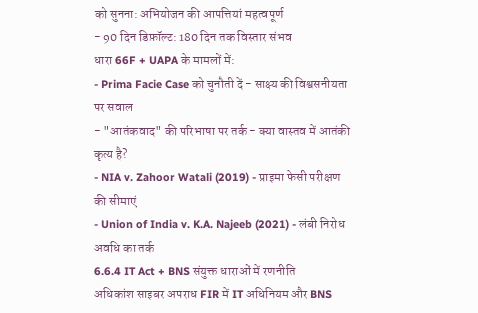को सुनना: अभियोजन की आपत्तियां महत्वपूर्ण
- 90 दिन डिफ़ॉल्ट: 180 दिन तक विस्तार संभव
धारा 66F + UAPA के मामलों में:
- Prima Facie Case को चुनौती दें - साक्ष्य की विश्वसनीयता पर सवाल
- "आतंकवाद" की परिभाषा पर तर्क - क्या वास्तव में आतंकी कृत्य है?
- NIA v. Zahoor Watali (2019) - प्राइमा फेसी परीक्षण की सीमाएं
- Union of India v. K.A. Najeeb (2021) - लंबी निरोध अवधि का तर्क
6.6.4 IT Act + BNS संयुक्त धाराओं में रणनीति
अधिकांश साइबर अपराध FIR में IT अधिनियम और BNS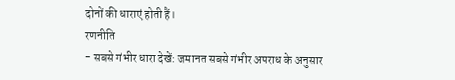दोनों की धाराएं होती हैं।
रणनीति
- सबसे गंभीर धारा देखें: जमानत सबसे गंभीर अपराध के अनुसार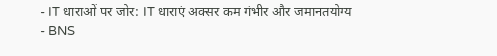- IT धाराओं पर जोर: IT धाराएं अक्सर कम गंभीर और जमानतयोग्य
- BNS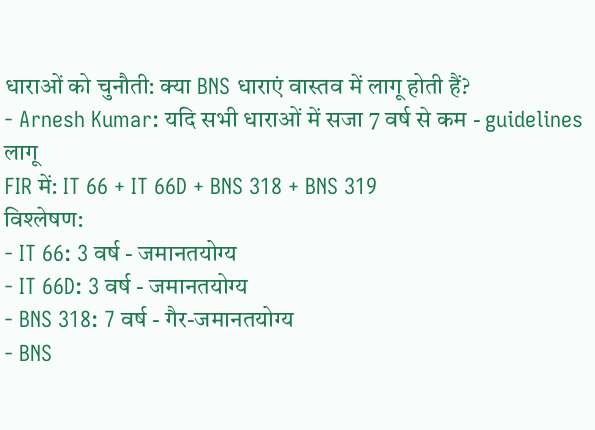धाराओं को चुनौती: क्या BNS धाराएं वास्तव में लागू होती हैं?
- Arnesh Kumar: यदि सभी धाराओं में सजा 7 वर्ष से कम - guidelines लागू
FIR में: IT 66 + IT 66D + BNS 318 + BNS 319
विश्लेषण:
- IT 66: 3 वर्ष - जमानतयोग्य
- IT 66D: 3 वर्ष - जमानतयोग्य
- BNS 318: 7 वर्ष - गैर-जमानतयोग्य
- BNS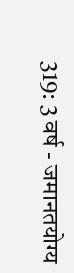319: 3 वर्ष - जमानतयोग्य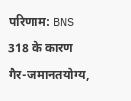परिणाम: BNS 318 के कारण गैर-जमानतयोग्य,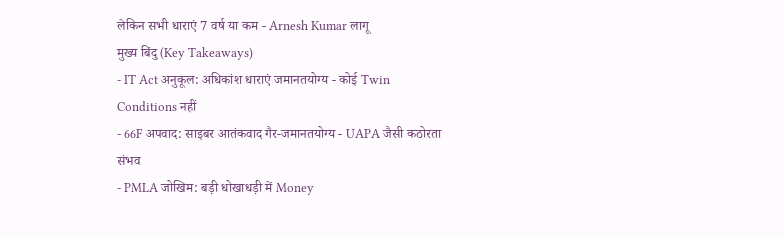लेकिन सभी धाराएं 7 वर्ष या कम - Arnesh Kumar लागू
मुख्य बिंदु (Key Takeaways)
- IT Act अनुकूल: अधिकांश धाराएं जमानतयोग्य - कोई Twin Conditions नहीं
- 66F अपवाद: साइबर आतंकवाद गैर-जमानतयोग्य - UAPA जैसी कठोरता संभव
- PMLA जोखिम: बड़ी धोखाधड़ी में Money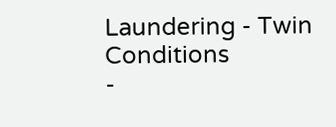Laundering - Twin Conditions
-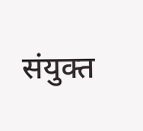संयुक्त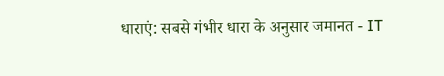धाराएं: सबसे गंभीर धारा के अनुसार जमानत - IT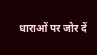धाराओं पर जोर दें